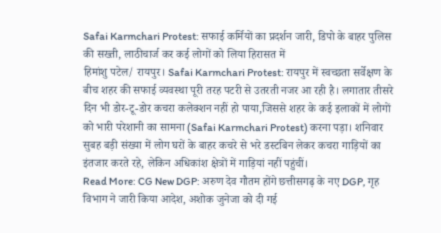Safai Karmchari Protest: सफाई कर्मियों का प्रदर्शन जारी, डिपो के बाहर पुलिस की सख्ती, लाठीचार्ज कर कई लोगों को लिया हिरासत में
हिमांशु पटेल/ रायपुर। Safai Karmchari Protest: रायपुर में स्वच्छता सर्वेक्षण के बीच शहर की सफाई व्यवस्था पूरी तरह पटरी से उतरती नजर आ रही है। लगातार तीसरे दिन भी डोर-टू-डोर कचरा कलेक्शन नहीं हो पाया,जिससे शहर के कई इलाकों में लोगों को भारी परेशानी का सामना (Safai Karmchari Protest) करना पड़ा। शनिवार सुबह बड़ी संख्या में लोग घरों के बाहर कचरे से भरे डस्टबिन लेकर कचरा गाड़ियों का इंतजार करते रहे, लेकिन अधिकांश क्षेत्रों में गाड़ियां नहीं पहुंचीं।
Read More: CG New DGP: अरुण देव गौतम होंगे छत्तीसगढ़ के नए DGP, गृह विभाग ने जारी किया आदेश, अशोक जुनेजा को दी गई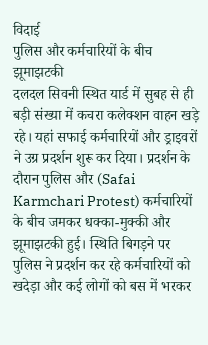विदाई
पुलिस और कर्मचारियों के बीच झूमाझटकी
दलदल सिवनी स्थित यार्ड में सुबह से ही बड़ी संख्या में कचरा कलेक्शन वाहन खड़े रहे। यहां सफाई कर्मचारियों और ड्राइवरों ने उग्र प्रदर्शन शुरू कर दिया। प्रदर्शन के दौरान पुलिस और (Safai Karmchari Protest) कर्मचारियों के बीच जमकर धक्का-मुक्की और झूमाझटकी हुई। स्थिति बिगड़ने पर पुलिस ने प्रदर्शन कर रहे कर्मचारियों को खदेड़ा और कई लोगों को बस में भरकर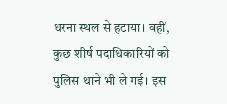धरना स्थल से हटाया। वहीं, कुछ शीर्ष पदाधिकारियों को पुलिस थाने भी ले गई। इस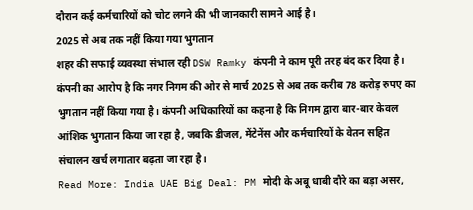दौरान कई कर्मचारियों को चोट लगने की भी जानकारी सामने आई है।
2025 से अब तक नहीं किया गया भुगतान
शहर की सफाई व्यवस्था संभाल रही DSW Ramky कंपनी ने काम पूरी तरह बंद कर दिया है। कंपनी का आरोप है कि नगर निगम की ओर से मार्च 2025 से अब तक करीब 78 करोड़ रुपए का भुगतान नहीं किया गया है। कंपनी अधिकारियों का कहना है कि निगम द्वारा बार-बार केवल आंशिक भुगतान किया जा रहा है, जबकि डीजल, मेंटेनेंस और कर्मचारियों के वेतन सहित संचालन खर्च लगातार बढ़ता जा रहा है।
Read More: India UAE Big Deal: PM मोदी के अबू धाबी दौरे का बड़ा असर,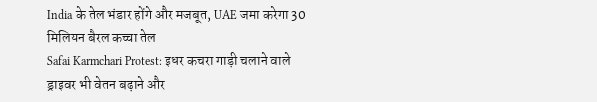India के तेल भंडार होंगे और मजबूत, UAE जमा करेगा 30 मिलियन बैरल कच्चा तेल
Safai Karmchari Protest: इधर कचरा गाड़ी चलाने वाले ड्राइवर भी वेतन बढ़ाने और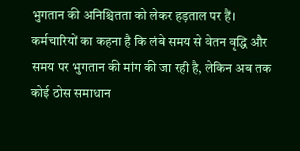भुगतान की अनिश्चितता को लेकर हड़ताल पर हैं। कर्मचारियों का कहना है कि लंबे समय से वेतन वृद्धि और समय पर भुगतान की मांग की जा रही है, लेकिन अब तक कोई ठोस समाधान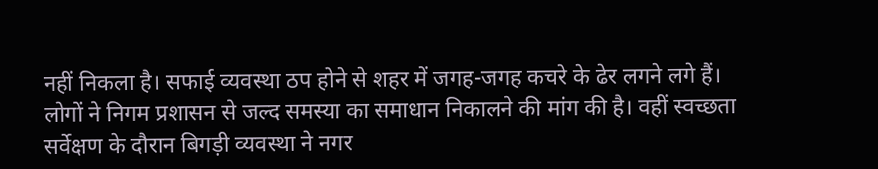नहीं निकला है। सफाई व्यवस्था ठप होने से शहर में जगह-जगह कचरे के ढेर लगने लगे हैं। लोगों ने निगम प्रशासन से जल्द समस्या का समाधान निकालने की मांग की है। वहीं स्वच्छता सर्वेक्षण के दौरान बिगड़ी व्यवस्था ने नगर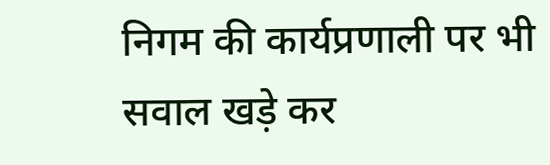निगम की कार्यप्रणाली पर भी सवाल खड़े कर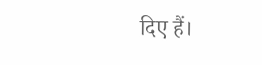दिए हैं।